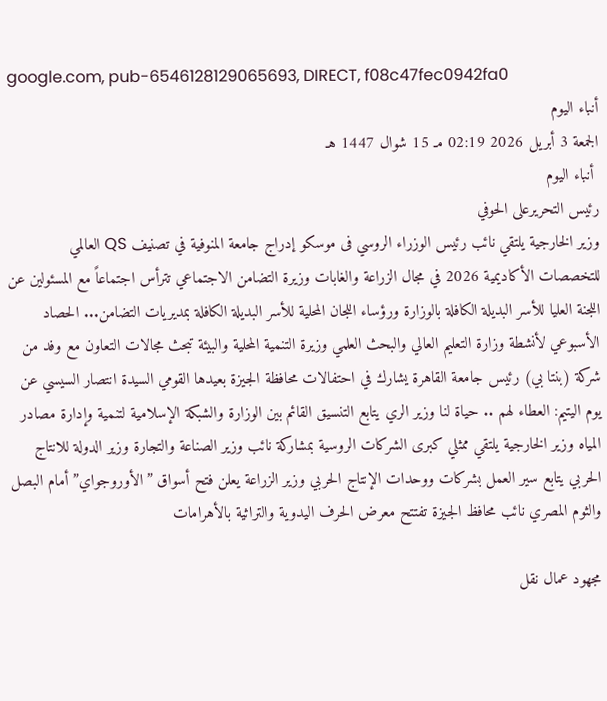google.com, pub-6546128129065693, DIRECT, f08c47fec0942fa0
أنباء اليوم
الجمعة 3 أبريل 2026 02:19 مـ 15 شوال 1447 هـ
 أنباء اليوم
رئيس التحريرعلى الحوفي
وزير الخارجية يلتقي نائب رئيس الوزراء الروسي فى موسكو إدراج جامعة المنوفية في تصنيف QS العالمي للتخصصات الأكاديمية 2026 في مجال الزراعة والغابات وزيرة التضامن الاجتماعي تترأس اجتماعاً مع المسئولين عن اللجنة العليا للأسر البديلة الكافلة بالوزارة ورؤساء اللجان المحلية للأسر البديلة الكافلة بمديريات التضامن... الحصاد الأسبوعي لأنشطة وزارة التعليم العالي والبحث العلمي وزيرة التنمية المحلية والبيئة تبحث مجالات التعاون مع وفد من شركة (بنتا بي) رئيس جامعة القاهرة يشارك في احتفالات محافظة الجيزة بعيدها القومي السيدة انتصار السيسي عن يوم اليتيم: العطاء لهم .. حياة لنا وزير الري يتابع التنسيق القائم بين الوزارة والشبكة الإسلامية لتنمية وإدارة مصادر المياه وزير الخارجية يلتقي ممثلي كبرى الشركات الروسية بمشاركة نائب وزير الصناعة والتجارة وزير الدولة للانتاج الحربي يتابع سير العمل بشركات ووحدات الإنتاج الحربي وزير الزراعة يعلن فتح أسواق ”الأوروجواي” أمام البصل والثوم المصري نائب محافظ الجيزة تفتتح معرض الحرف اليدوية والتراثية بالأهرامات

مجهود عمال نقل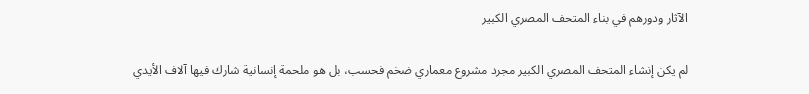الآثار ودورهم في بناء المتحف المصري الكبير

لم يكن إنشاء المتحف المصري الكبير مجرد مشروع معماري ضخم فحسب، بل هو ملحمة إنسانية شارك فيها آلاف الأيدي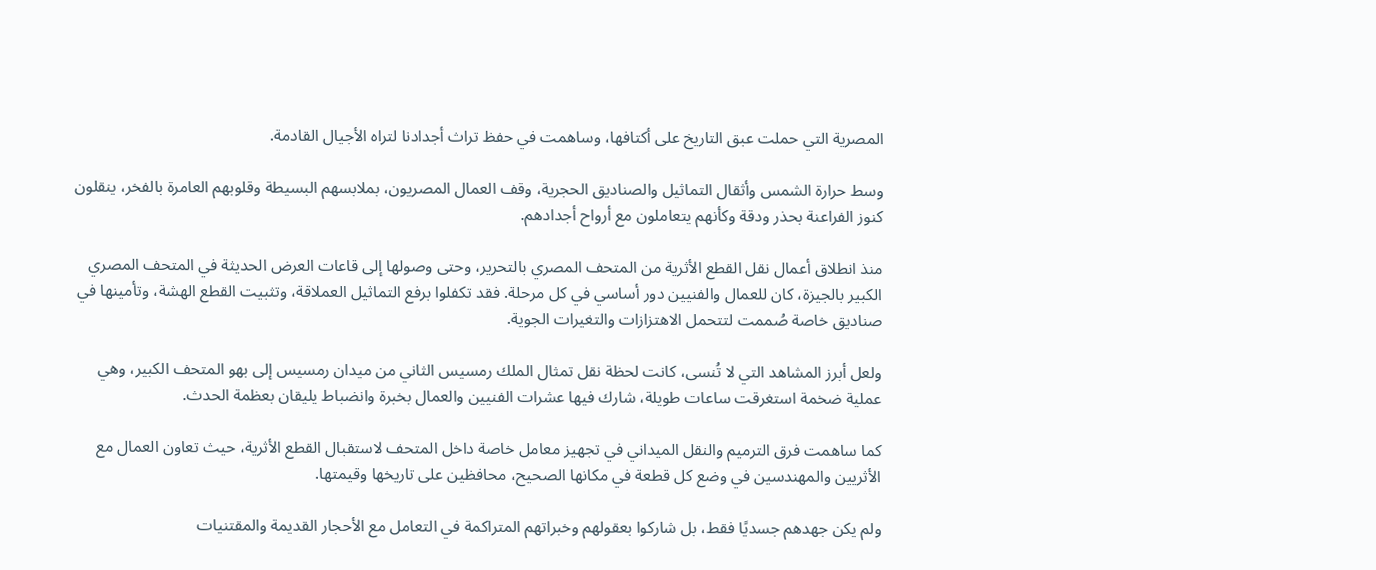المصرية التي حملت عبق التاريخ على أكتافها، وساهمت في حفظ تراث أجدادنا لتراه الأجيال القادمة.

وسط حرارة الشمس وأثقال التماثيل والصناديق الحجرية، وقف العمال المصريون، بملابسهم البسيطة وقلوبهم العامرة بالفخر، ينقلون كنوز الفراعنة بحذر ودقة وكأنهم يتعاملون مع أرواح أجدادهم.

منذ انطلاق أعمال نقل القطع الأثرية من المتحف المصري بالتحرير، وحتى وصولها إلى قاعات العرض الحديثة في المتحف المصري الكبير بالجيزة، كان للعمال والفنيين دور أساسي في كل مرحلة. فقد تكفلوا برفع التماثيل العملاقة، وتثبيت القطع الهشة، وتأمينها في صناديق خاصة صُممت لتتحمل الاهتزازات والتغيرات الجوية.

ولعل أبرز المشاهد التي لا تُنسى، كانت لحظة نقل تمثال الملك رمسيس الثاني من ميدان رمسيس إلى بهو المتحف الكبير، وهي عملية ضخمة استغرقت ساعات طويلة، شارك فيها عشرات الفنيين والعمال بخبرة وانضباط يليقان بعظمة الحدث.

كما ساهمت فرق الترميم والنقل الميداني في تجهيز معامل خاصة داخل المتحف لاستقبال القطع الأثرية، حيث تعاون العمال مع الأثريين والمهندسين في وضع كل قطعة في مكانها الصحيح، محافظين على تاريخها وقيمتها.

ولم يكن جهدهم جسديًا فقط، بل شاركوا بعقولهم وخبراتهم المتراكمة في التعامل مع الأحجار القديمة والمقتنيات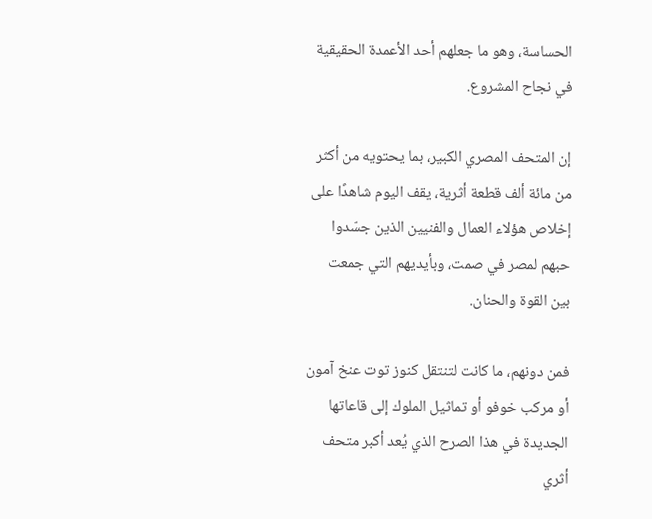الحساسة، وهو ما جعلهم أحد الأعمدة الحقيقية في نجاح المشروع.

إن المتحف المصري الكبير، بما يحتويه من أكثر من مائة ألف قطعة أثرية، يقف اليوم شاهدًا على إخلاص هؤلاء العمال والفنيين الذين جسّدوا حبهم لمصر في صمت، وبأيديهم التي جمعت بين القوة والحنان.

فمن دونهم، ما كانت لتنتقل كنوز توت عنخ آمون أو مركب خوفو أو تماثيل الملوك إلى قاعاتها الجديدة في هذا الصرح الذي يُعد أكبر متحف أثري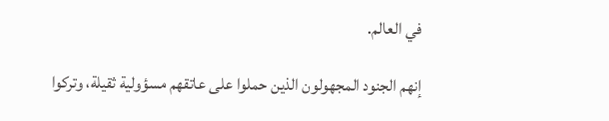في العالم.

إنهم الجنود المجهولون الذين حملوا على عاتقهم مسؤولية ثقيلة، وتركوا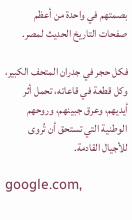بصمتهم في واحدة من أعظم صفحات التاريخ الحديث لمصر.

فكل حجر في جدران المتحف الكبير، وكل قطعة في قاعاته، تحمل أثر أيديهم، وعرق جبينهم، وروحهم الوطنية التي تستحق أن تُروى للأجيال القادمة.

google.com,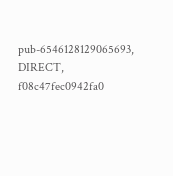pub-6546128129065693, DIRECT, f08c47fec0942fa0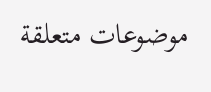موضوعات متعلقة